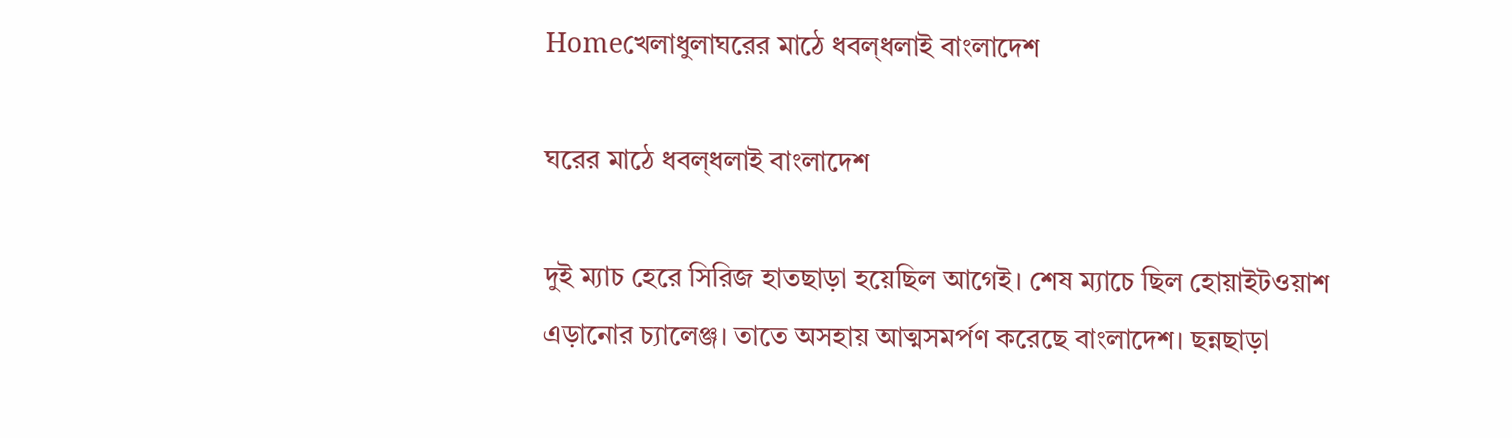Homeখেলাধুলাঘরের মাঠে ধবল্ধলাই বাংলাদেশ

ঘরের মাঠে ধবল্ধলাই বাংলাদেশ

দুই ম্যাচ হেরে সিরিজ হাতছাড়া হয়েছিল আগেই। শেষ ম্যাচে ছিল হোয়াইটওয়াশ এড়ানোর চ্যালেঞ্জ। তাতে অসহায় আত্মসমর্পণ করেছে বাংলাদেশ। ছন্নছাড়া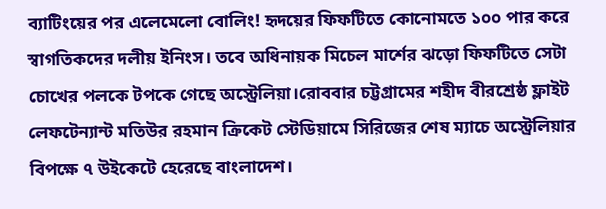ব্যাটিংয়ের পর এলেমেলো বোলিং! হৃদয়ের ফিফটিতে কোনোমতে ১০০ পার করে স্বাগতিকদের দলীয় ইনিংস। তবে অধিনায়ক মিচেল মার্শের ঝড়ো ফিফটিতে সেটা চোখের পলকে টপকে গেছে অস্ট্রেলিয়া।রোববার চট্টগ্রামের শহীদ বীরশ্রেষ্ঠ ফ্লাইট লেফটেন্যান্ট মতিউর রহমান ক্রিকেট স্টেডিয়ামে সিরিজের শেষ ম্যাচে অস্ট্রেলিয়ার বিপক্ষে ৭ উইকেটে হেরেছে বাংলাদেশ।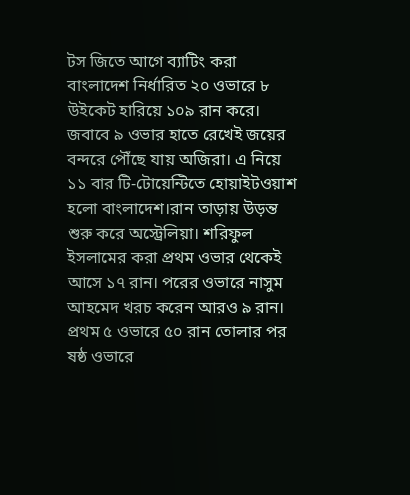টস জিতে আগে ব্যাটিং করা বাংলাদেশ নির্ধারিত ২০ ওভারে ৮ উইকেট হারিয়ে ১০৯ রান করে। জবাবে ৯ ওভার হাতে রেখেই জয়ের বন্দরে পৌঁছে যায় অজিরা। এ নিয়ে ১১ বার টি-টোয়েন্টিতে হোয়াইটওয়াশ হলো বাংলাদেশ।রান তাড়ায় উড়ন্ত শুরু করে অস্ট্রেলিয়া। শরিফুল ইসলামের করা প্রথম ওভার থেকেই আসে ১৭ রান। পরের ওভারে নাসুম আহমেদ খরচ করেন আরও ৯ রান। প্রথম ৫ ওভারে ৫০ রান তোলার পর ষষ্ঠ ওভারে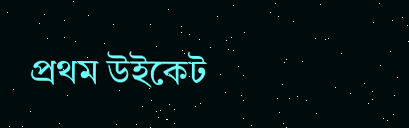প্রথম উইকেট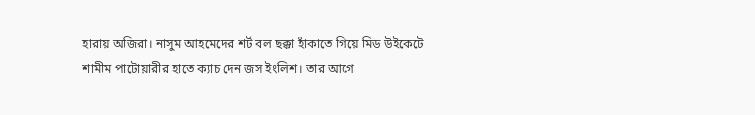হারায় অজিরা। নাসুম আহমেদের শর্ট বল ছক্কা হাঁকাতে গিয়ে মিড উইকেটে শামীম পাটোয়ারীর হাতে ক্যাচ দেন জস ইংলিশ। তার আগে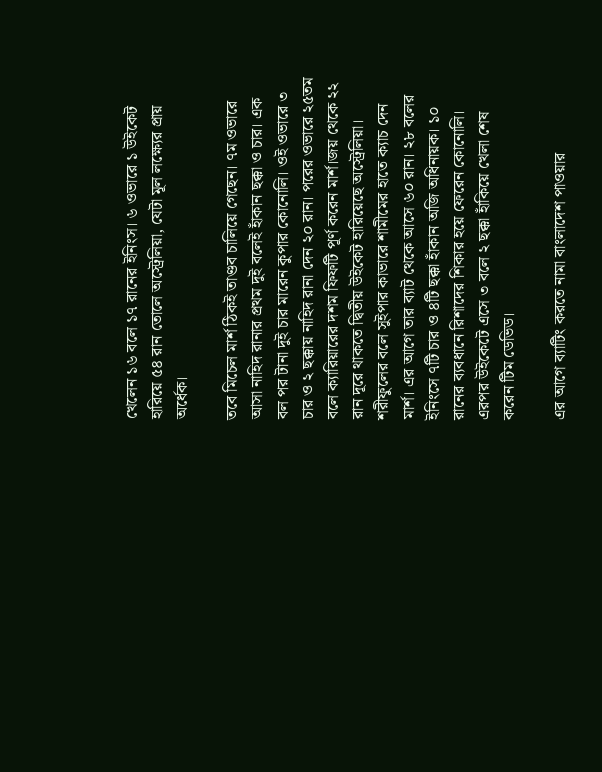খেলেন ১৬ বলে ১৭ রানের ইনিংস। ৬ ওভারে ১ উইকেট হারিয়ে ৫৪ রান তোলে অস্ট্রেলিয়া, যেটা মূল লক্ষ্যের প্রায় অর্ধেক।

তবে মিচেল মার্শ ঠিকই তাণ্ডব চালিয়ে গেছেন। ৭ম ওভারে আসা নাহিদ রানার প্রথম দুই বলেই হাঁকান ছক্কা ও চার। এক বল পর টানা দুই চার মারেন কুপার কোনোলি। ওই ওভারে ৩ চার ও ২ ছক্কায় নাহিদ রানা দেন ২০ রান। পরের ওভারে ২৫তম বলে ক্যারিয়ারের দশম ফিফটি পূর্ণ করেন মার্শ।জয় থেকে ২২ রান দূরে থাকতে দ্বিতীয় উইকেট হারিয়েছে অস্ট্রেলিয়া। শরীফুলের বলে সুইপার কাভারে শামীমের হাতে ক্যাচ দেন মার্শ। এর আগে তার ব্যাট থেকে আসে ৬০ রান। ২৮ বলের ইনিংসে ৭টি চার ও ৪টি ছক্কা হাঁকান অজি অধিনায়ক। ১০ রানের ব্যবধানে রিশাদের শিকার হয়ে ফেরেন কোনোলি। এরপর উইকেটে এসে ৩ বলে ২ ছক্কা হাঁকিয়ে খেলা শেষ করেন টিম ডেভিড।

এর আগে ব্যাটিং করতে নামা বাংলাদেশ পাওয়ার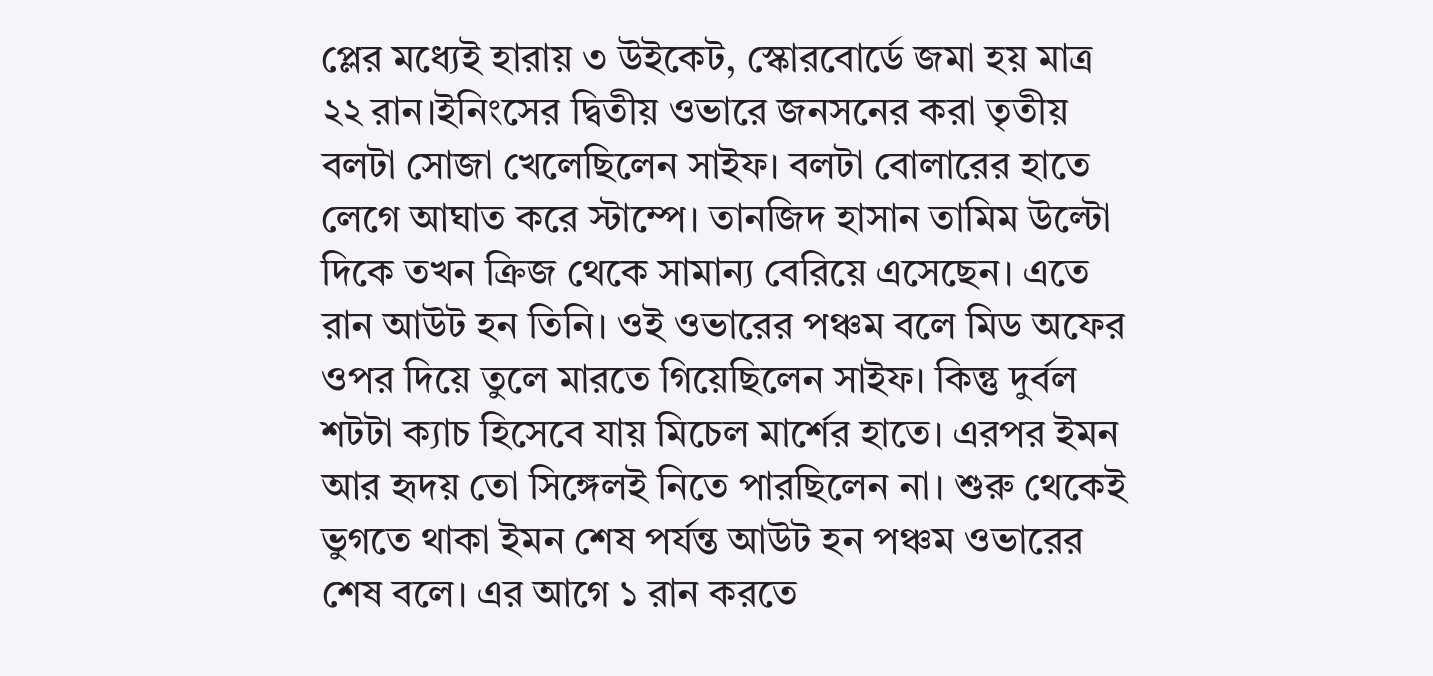প্লের মধ্যেই হারায় ৩ উইকেট, স্কোরবোর্ডে জমা হয় মাত্র ২২ রান।ইনিংসের দ্বিতীয় ওভারে জনসনের করা তৃতীয় বলটা সোজা খেলেছিলেন সাইফ। বলটা বোলারের হাতে লেগে আঘাত করে স্টাম্পে। তানজিদ হাসান তামিম উল্টো দিকে তখন ক্রিজ থেকে সামান্য বেরিয়ে এসেছেন। এতে রান আউট হন তিনি। ওই ওভারের পঞ্চম বলে মিড অফের ওপর দিয়ে তুলে মারতে গিয়েছিলেন সাইফ। কিন্তু দুর্বল শটটা ক্যাচ হিসেবে যায় মিচেল মার্শের হাতে। এরপর ইমন আর হৃদয় তো সিঙ্গেলই নিতে পারছিলেন না। শুরু থেকেই ভুগতে থাকা ইমন শেষ পর্যন্ত আউট হন পঞ্চম ওভারের শেষ বলে। এর আগে ১ রান করতে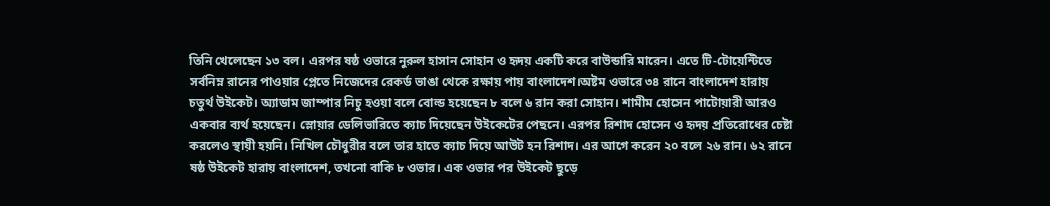তিনি খেলেছেন ১৩ বল। এরপর ষষ্ঠ ওভারে নুরুল হাসান সোহান ও হৃদয় একটি করে বাউন্ডারি মারেন। এতে টি-টোয়েন্টিতে সর্বনিম্ন রানের পাওয়ার প্লেতে নিজেদের রেকর্ড ভাঙা থেকে রক্ষায় পায় বাংলাদেশ।অষ্টম ওভারে ৩৪ রানে বাংলাদেশ হারায় চতুর্থ উইকেট। অ্যাডাম জাম্পার নিচু হওয়া বলে বোল্ড হয়েছেন ৮ বলে ৬ রান করা সোহান। শামীম হোসেন পাটোয়ারী আরও একবার ব্যর্থ হয়েছেন। স্লোয়ার ডেলিভারিতে ক্যাচ দিয়েছেন উইকেটের পেছনে। এরপর রিশাদ হোসেন ও হৃদয় প্রতিরোধের চেষ্টা করলেও স্থায়ী হয়নি। নিখিল চৌধুরীর বলে তার হাতে ক্যাচ দিয়ে আউট হন রিশাদ। এর আগে করেন ২০ বলে ২৬ রান। ৬২ রানে ষষ্ঠ উইকেট হারায় বাংলাদেশ, তখনো বাকি ৮ ওভার। এক ওভার পর উইকেট ছুড়ে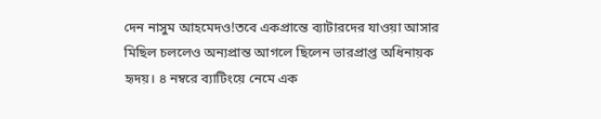দেন নাসুম আহমেদও!তবে একপ্রান্তে ব্যাটারদের যাওয়া আসার মিছিল চললেও অন্যপ্রান্ত আগলে ছিলেন ভারপ্রাপ্ত অধিনায়ক হৃদয়। ৪ নম্বরে ব্যাটিংয়ে নেমে এক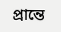প্রান্তে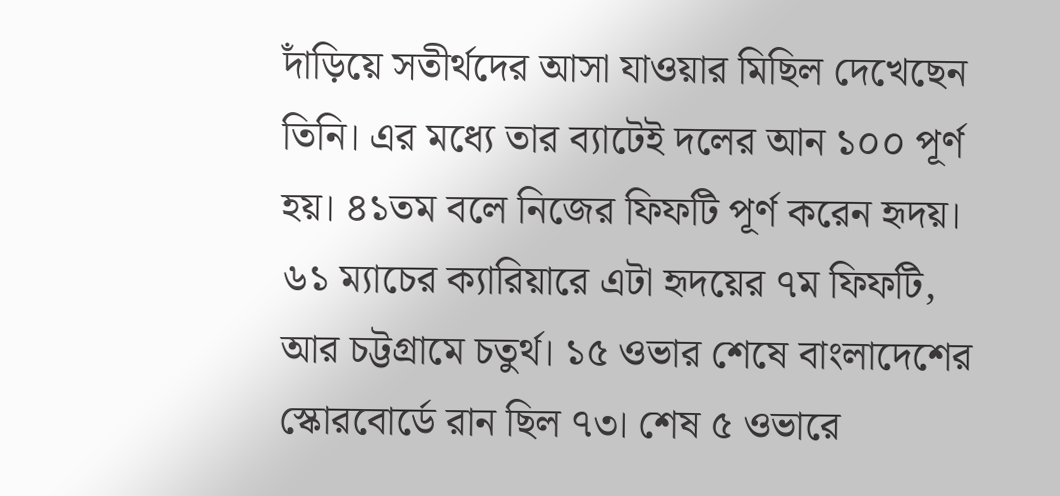দাঁড়িয়ে সতীর্থদের আসা যাওয়ার মিছিল দেখেছেন তিনি। এর মধ্যে তার ব্যাটেই দলের আন ১০০ পূর্ণ হয়। ৪১তম বলে নিজের ফিফটি পূর্ণ করেন হৃদয়। ৬১ ম্যাচের ক্যারিয়ারে এটা হৃদয়ের ৭ম ফিফটি, আর চট্টগ্রামে চতুর্থ। ১৫ ওভার শেষে বাংলাদেশের স্কোরবোর্ডে রান ছিল ৭৩। শেষ ৫ ওভারে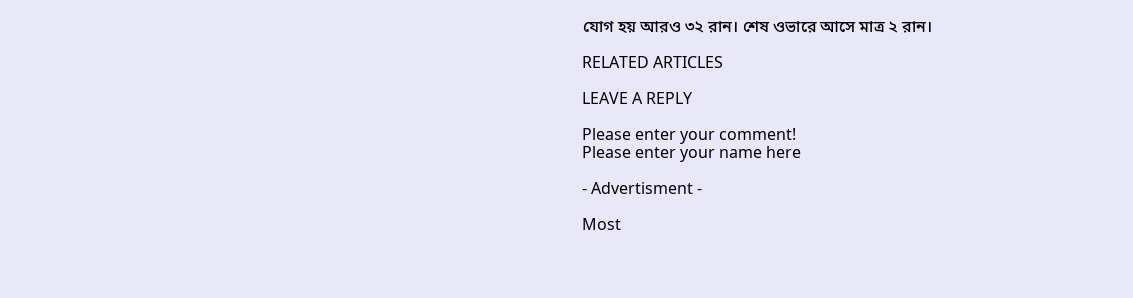যোগ হয় আরও ৩২ রান। শেষ ওভারে আসে মাত্র ২ রান।

RELATED ARTICLES

LEAVE A REPLY

Please enter your comment!
Please enter your name here

- Advertisment -

Most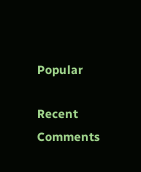Popular

Recent Comments